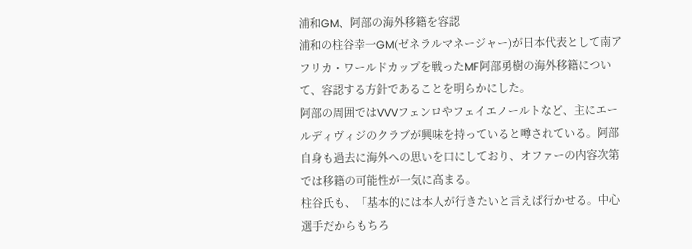浦和GM、阿部の海外移籍を容認
浦和の柱谷幸一GM(ゼネラルマネージャー)が日本代表として南アフリカ・ワールドカップを戦ったMF阿部勇樹の海外移籍について、容認する方針であることを明らかにした。
阿部の周囲ではVVVフェンロやフェイエノールトなど、主にエールディヴィジのクラブが興味を持っていると噂されている。阿部自身も過去に海外への思いを口にしており、オファーの内容次第では移籍の可能性が一気に高まる。
柱谷氏も、「基本的には本人が行きたいと言えば行かせる。中心選手だからもちろ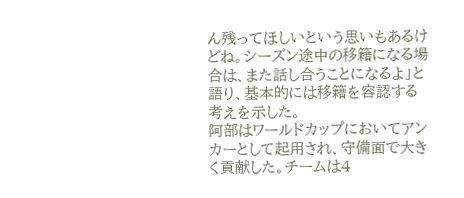ん残ってほしいという思いもあるけどね。シーズン途中の移籍になる場合は、また話し合うことになるよ」と語り、基本的には移籍を容認する考えを示した。
阿部はワールドカップにおいてアンカーとして起用され、守備面で大きく貢献した。チームは4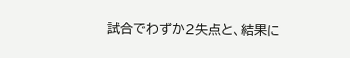試合でわずか2失点と、結果に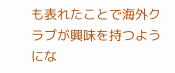も表れたことで海外クラブが興味を持つようにな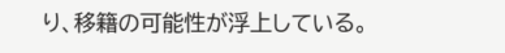り、移籍の可能性が浮上している。